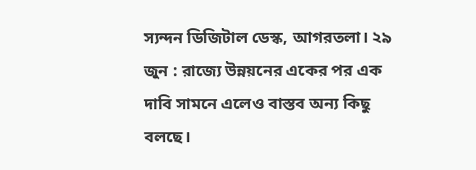স্যন্দন ডিজিটাল ডেস্ক, আগরতলা। ২৯ জুন : রাজ্যে উন্নয়নের একের পর এক দাবি সামনে এলেও বাস্তব অন্য কিছু বলছে।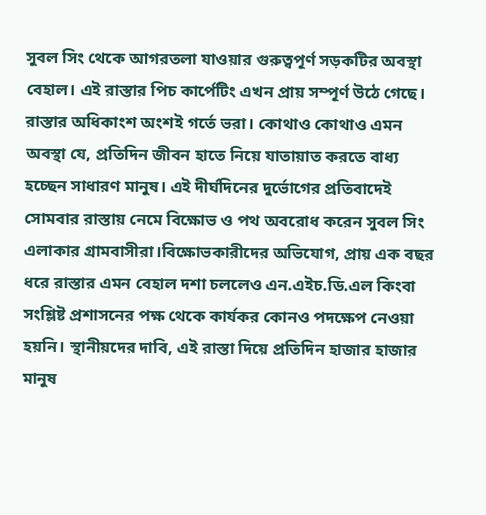সুবল সিং থেকে আগরতলা যাওয়ার গুরুত্বপূর্ণ সড়কটির অবস্থা বেহাল। এই রাস্তার পিচ কার্পেটিং এখন প্রায় সম্পূর্ণ উঠে গেছে। রাস্তার অধিকাংশ অংশই গর্তে ভরা। কোথাও কোথাও এমন অবস্থা যে, প্রতিদিন জীবন হাতে নিয়ে যাতায়াত করতে বাধ্য হচ্ছেন সাধারণ মানুষ। এই দীর্ঘদিনের দুর্ভোগের প্রতিবাদেই সোমবার রাস্তায় নেমে বিক্ষোভ ও পথ অবরোধ করেন সুবল সিং এলাকার গ্রামবাসীরা।বিক্ষোভকারীদের অভিযোগ, প্রায় এক বছর ধরে রাস্তার এমন বেহাল দশা চললেও এন.এইচ.ডি.এল কিংবা সংশ্লিষ্ট প্রশাসনের পক্ষ থেকে কার্যকর কোনও পদক্ষেপ নেওয়া হয়নি। স্থানীয়দের দাবি, এই রাস্তা দিয়ে প্রতিদিন হাজার হাজার মানুষ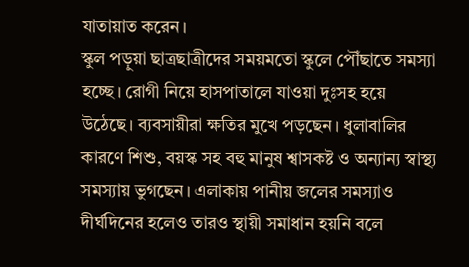যাতায়াত করেন।
স্কুল পড়ুয়া ছাত্রছাত্রীদের সময়মতো স্কুলে পৌঁছাতে সমস্যা হচ্ছে। রোগী নিয়ে হাসপাতালে যাওয়া দুঃসহ হয়ে উঠেছে। ব্যবসায়ীরা ক্ষতির মুখে পড়ছেন। ধুলাবালির কারণে শিশু, বয়স্ক সহ বহু মানুষ শ্বাসকষ্ট ও অন্যান্য স্বাস্থ্য সমস্যায় ভুগছেন। এলাকায় পানীয় জলের সমস্যাও দীর্ঘদিনের হলেও তারও স্থায়ী সমাধান হয়নি বলে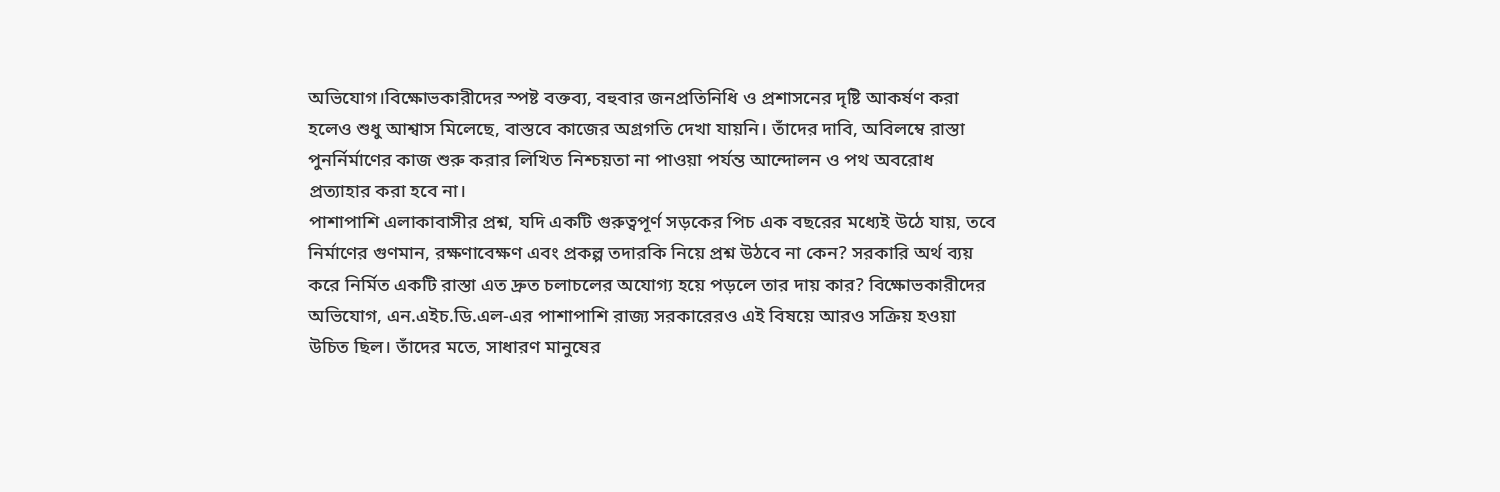অভিযোগ।বিক্ষোভকারীদের স্পষ্ট বক্তব্য, বহুবার জনপ্রতিনিধি ও প্রশাসনের দৃষ্টি আকর্ষণ করা হলেও শুধু আশ্বাস মিলেছে, বাস্তবে কাজের অগ্রগতি দেখা যায়নি। তাঁদের দাবি, অবিলম্বে রাস্তা পুনর্নির্মাণের কাজ শুরু করার লিখিত নিশ্চয়তা না পাওয়া পর্যন্ত আন্দোলন ও পথ অবরোধ প্রত্যাহার করা হবে না।
পাশাপাশি এলাকাবাসীর প্রশ্ন, যদি একটি গুরুত্বপূর্ণ সড়কের পিচ এক বছরের মধ্যেই উঠে যায়, তবে নির্মাণের গুণমান, রক্ষণাবেক্ষণ এবং প্রকল্প তদারকি নিয়ে প্রশ্ন উঠবে না কেন? সরকারি অর্থ ব্যয় করে নির্মিত একটি রাস্তা এত দ্রুত চলাচলের অযোগ্য হয়ে পড়লে তার দায় কার? বিক্ষোভকারীদের অভিযোগ, এন.এইচ.ডি.এল-এর পাশাপাশি রাজ্য সরকারেরও এই বিষয়ে আরও সক্রিয় হওয়া উচিত ছিল। তাঁদের মতে, সাধারণ মানুষের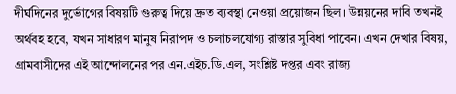দীর্ঘদিনের দুর্ভোগের বিষয়টি গুরুত্ব দিয়ে দ্রুত ব্যবস্থা নেওয়া প্রয়োজন ছিল। উন্নয়নের দাবি তখনই অর্থবহ হবে, যখন সাধারণ মানুষ নিরাপদ ও চলাচলযোগ্য রাস্তার সুবিধা পাবেন। এখন দেখার বিষয়, গ্রামবাসীদের এই আন্দোলনের পর এন.এইচ.ডি.এল, সংশ্লিষ্ট দপ্তর এবং রাজ্য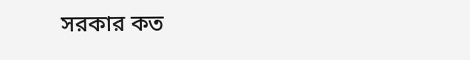সরকার কত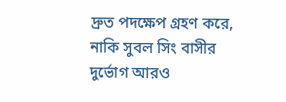দ্রুত পদক্ষেপ গ্রহণ করে, নাকি সুবল সিং বাসীর দুর্ভোগ আরও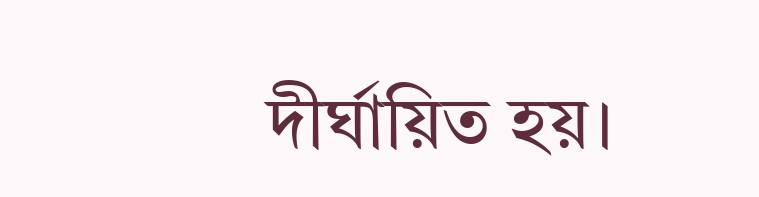দীর্ঘায়িত হয়।